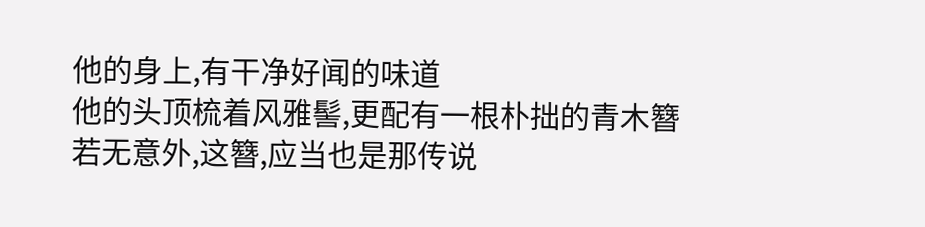他的身上,有干净好闻的味道
他的头顶梳着风雅髻,更配有一根朴拙的青木簪
若无意外,这簪,应当也是那传说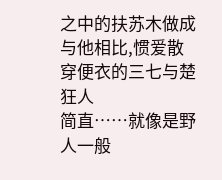之中的扶苏木做成
与他相比,惯爱散穿便衣的三七与楚狂人
简直……就像是野人一般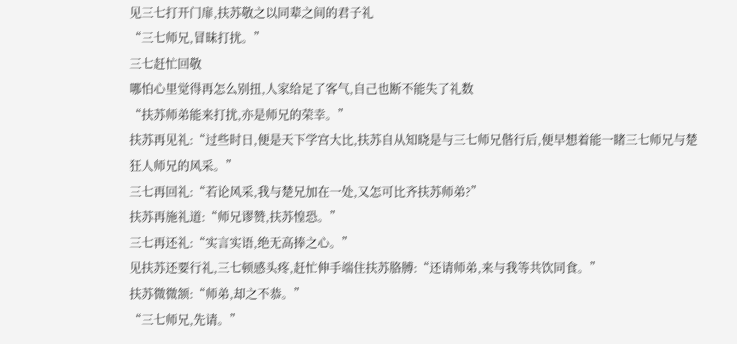见三七打开门扉,扶苏敬之以同辈之间的君子礼
“三七师兄,冒昧打扰。”
三七赶忙回敬
哪怕心里觉得再怎么别扭,人家给足了客气,自己也断不能失了礼数
“扶苏师弟能来打扰,亦是师兄的荣幸。”
扶苏再见礼:“过些时日,便是天下学宫大比,扶苏自从知晓是与三七师兄偕行后,便早想着能一睹三七师兄与楚狂人师兄的风采。”
三七再回礼:“若论风采,我与楚兄加在一处,又怎可比齐扶苏师弟?”
扶苏再施礼道:“师兄谬赞,扶苏惶恐。”
三七再还礼:“实言实语,绝无高捧之心。”
见扶苏还要行礼,三七顿感头疼,赶忙伸手端住扶苏胳膊:“还请师弟,来与我等共饮同食。”
扶苏微微颔:“师弟,却之不恭。”
“三七师兄,先请。”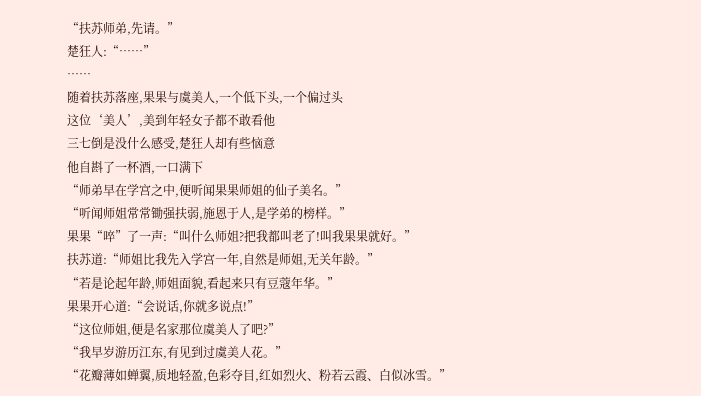“扶苏师弟,先请。”
楚狂人:“……”
……
随着扶苏落座,果果与虞美人,一个低下头,一个偏过头
这位‘美人’,美到年轻女子都不敢看他
三七倒是没什么感受,楚狂人却有些恼意
他自斟了一杯酒,一口满下
“师弟早在学宫之中,便听闻果果师姐的仙子美名。”
“听闻师姐常常锄强扶弱,施恩于人,是学弟的榜样。”
果果“啐”了一声:“叫什么师姐?把我都叫老了!叫我果果就好。”
扶苏道:“师姐比我先入学宫一年,自然是师姐,无关年龄。”
“若是论起年龄,师姐面貌,看起来只有豆蔻年华。”
果果开心道:“会说话,你就多说点!”
“这位师姐,便是名家那位虞美人了吧?”
“我早岁游历江东,有见到过虞美人花。”
“花瓣薄如蝉翼,质地轻盈,色彩夺目,红如烈火、粉若云霞、白似冰雪。”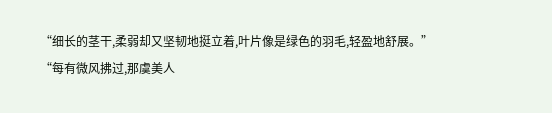“细长的茎干,柔弱却又坚韧地挺立着,叶片像是绿色的羽毛,轻盈地舒展。”
“每有微风拂过,那虞美人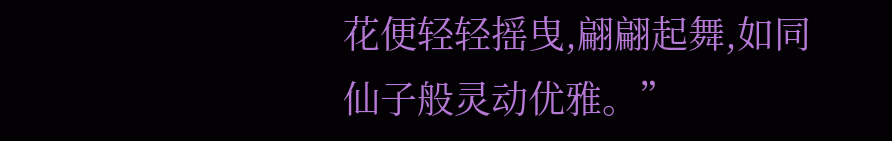花便轻轻摇曳,翩翩起舞,如同仙子般灵动优雅。”